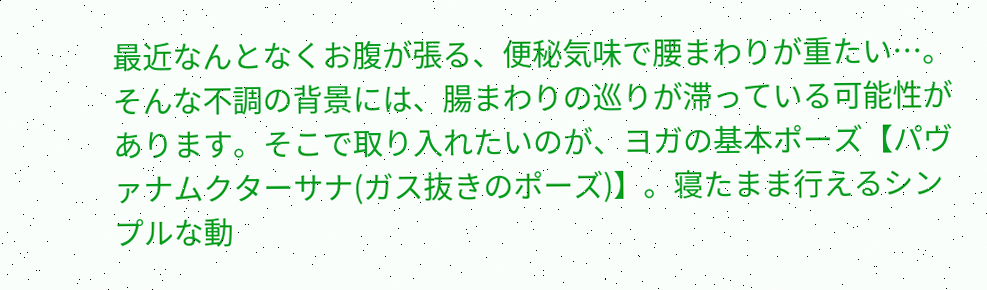最近なんとなくお腹が張る、便秘気味で腰まわりが重たい…。そんな不調の背景には、腸まわりの巡りが滞っている可能性があります。そこで取り入れたいのが、ヨガの基本ポーズ【パヴァナムクターサナ(ガス抜きのポーズ)】。寝たまま行えるシンプルな動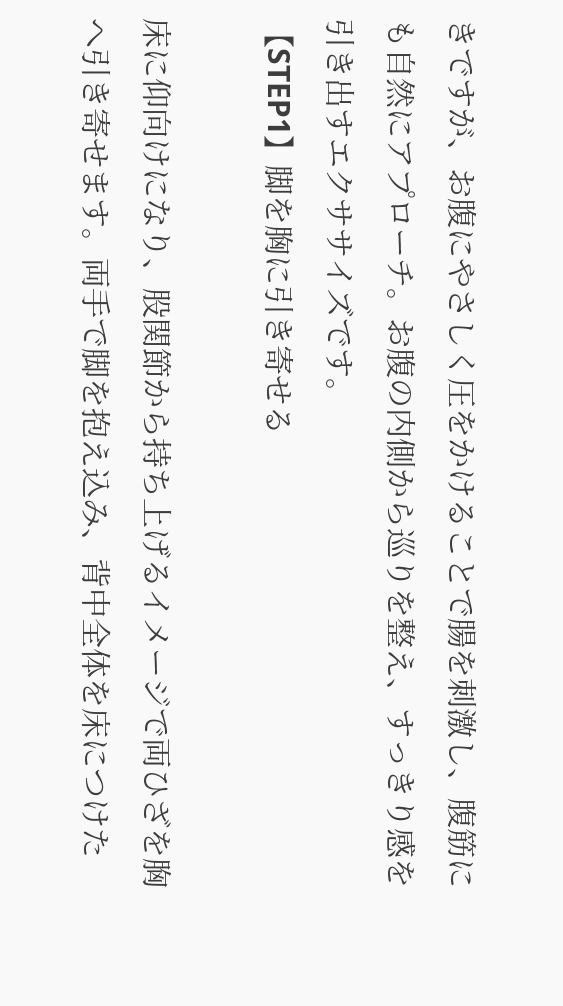きですが、お腹にやさしく圧をかけることで腸を刺激し、腹筋にも自然にアプローチ。お腹の内側から巡りを整え、すっきり感を引き出すエクササイズです。
【STEP1】脚を胸に引き寄せる

床に仰向けになり、股関節から持ち上げるイメージで両ひざを胸へ引き寄せます。両手で脚を抱え込み、背中全体を床につけた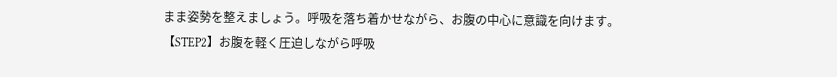まま姿勢を整えましょう。呼吸を落ち着かせながら、お腹の中心に意識を向けます。
【STEP2】お腹を軽く圧迫しながら呼吸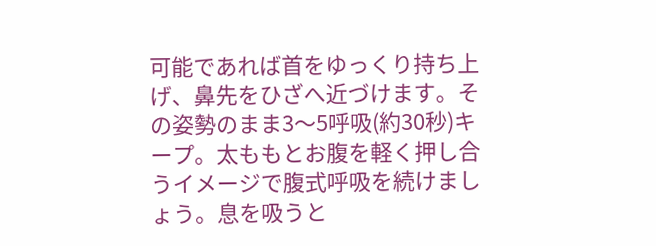可能であれば首をゆっくり持ち上げ、鼻先をひざへ近づけます。その姿勢のまま3〜5呼吸(約30秒)キープ。太ももとお腹を軽く押し合うイメージで腹式呼吸を続けましょう。息を吸うと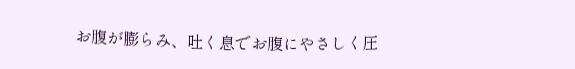お腹が膨らみ、吐く息でお腹にやさしく圧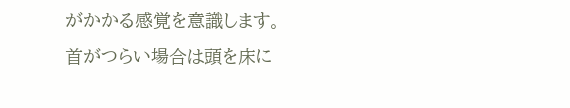がかかる感覚を意識します。首がつらい場合は頭を床に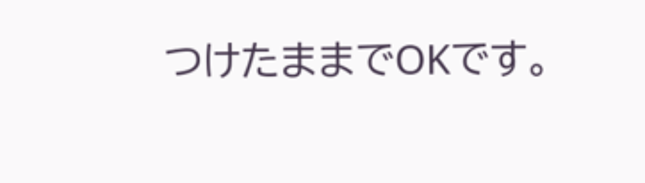つけたままでOKです。